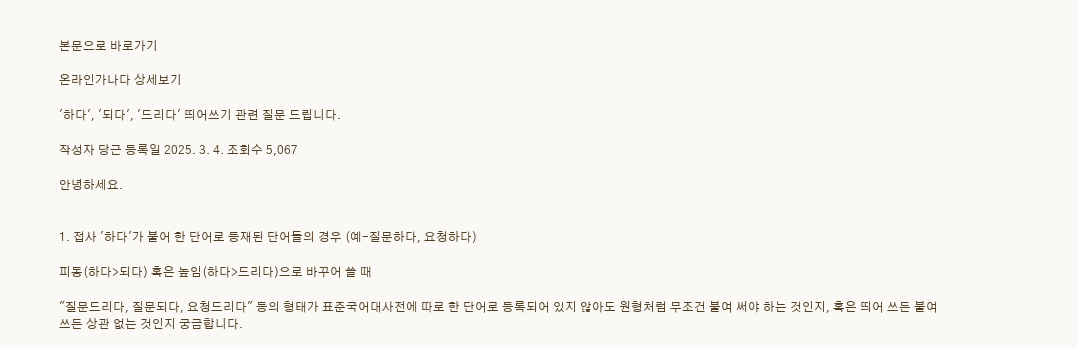본문으로 바로가기

온라인가나다 상세보기

'하다', '되다', '드리다' 띄어쓰기 관련 질문 드립니다.

작성자 당근 등록일 2025. 3. 4. 조회수 5,067

안녕하세요.


1. 접사 '하다'가 붙어 한 단어로 등재된 단어들의 경우 (예-질문하다, 요청하다)

피동(하다>되다) 혹은 높임(하다>드리다)으로 바꾸어 쓸 때

"질문드리다, 질문되다, 요청드리다" 등의 형태가 표준국어대사전에 따로 한 단어로 등록되어 있지 않아도 원형처럼 무조건 붙여 써야 하는 것인지, 혹은 띄어 쓰든 붙여 쓰든 상관 없는 것인지 궁금합니다.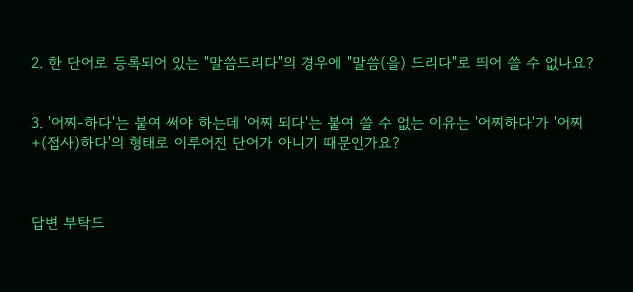2. 한 단어로 등록되어 있는 "말씀드리다"의 경우에 "말씀(을) 드리다"로 띄어 쓸 수 없나요?


3. '어찌-하다'는 붙여 써야 하는데 '어찌 되다'는 붙여 쓸 수 없는 이유는 '어찌하다'가 '어찌+(접사)하다'의 형태로 이루어진 단어가 아니기 때문인가요?



답변 부탁드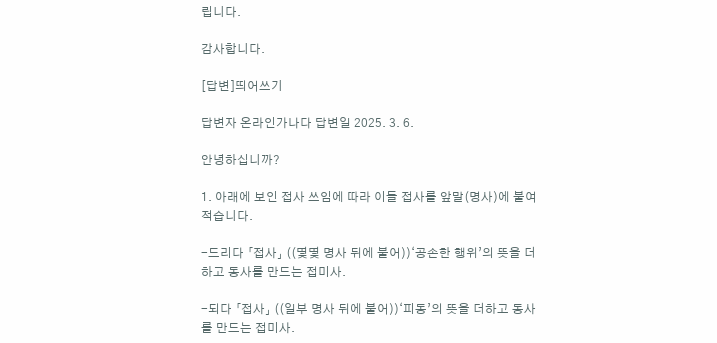립니다.

감사합니다.

[답변]띄어쓰기

답변자 온라인가나다 답변일 2025. 3. 6.

안녕하십니까?

1. 아래에 보인 접사 쓰임에 따라 이들 접사를 앞말(명사)에 붙여 적습니다.

-드리다 「접사」 ((몇몇 명사 뒤에 붙어))‘공손한 행위’의 뜻을 더하고 동사를 만드는 접미사.

-되다 「접사」 ((일부 명사 뒤에 붙어))‘피동’의 뜻을 더하고 동사를 만드는 접미사.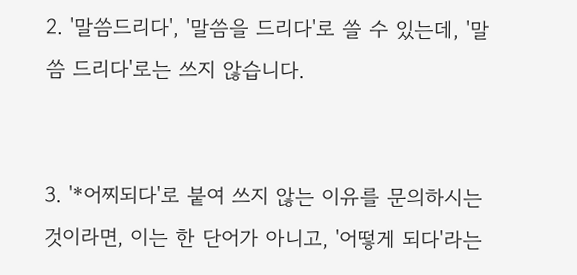2. '말씀드리다', '말씀을 드리다'로 쓸 수 있는데, '말씀 드리다'로는 쓰지 않습니다.


3. '*어찌되다'로 붙여 쓰지 않는 이유를 문의하시는 것이라면, 이는 한 단어가 아니고, '어떻게 되다'라는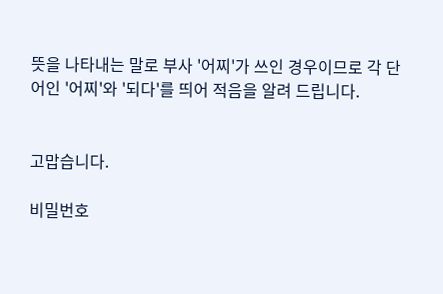뜻을 나타내는 말로 부사 '어찌'가 쓰인 경우이므로 각 단어인 '어찌'와 '되다'를 띄어 적음을 알려 드립니다.


고맙습니다.

비밀번호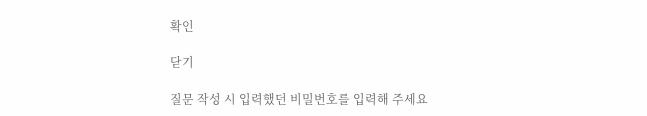확인

닫기

질문 작성 시 입력했던 비밀번호를 입력해 주세요